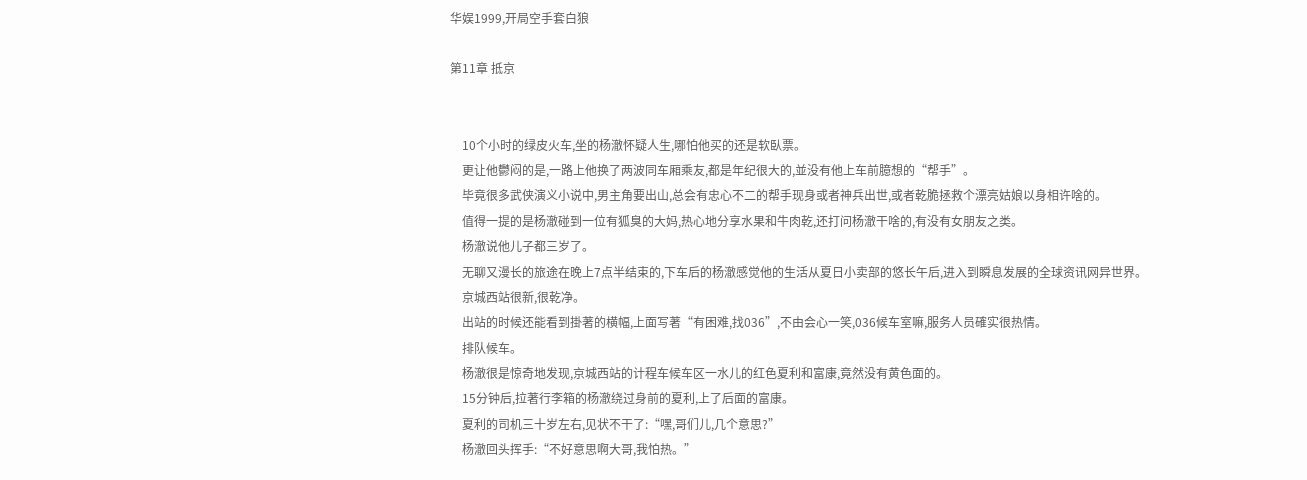华娱1999,开局空手套白狼

第11章 抵京


    10个小时的绿皮火车,坐的杨澈怀疑人生,哪怕他买的还是软臥票。
    更让他鬱闷的是,一路上他换了两波同车厢乘友,都是年纪很大的,並没有他上车前臆想的“帮手”。
    毕竟很多武侠演义小说中,男主角要出山,总会有忠心不二的帮手现身或者神兵出世,或者乾脆拯救个漂亮姑娘以身相许啥的。
    值得一提的是杨澈碰到一位有狐臭的大妈,热心地分享水果和牛肉乾,还打问杨澈干啥的,有没有女朋友之类。
    杨澈说他儿子都三岁了。
    无聊又漫长的旅途在晚上7点半结束的,下车后的杨澈感觉他的生活从夏日小卖部的悠长午后,进入到瞬息发展的全球资讯网异世界。
    京城西站很新,很乾净。
    出站的时候还能看到掛著的横幅,上面写著“有困难,找036”,不由会心一笑,036候车室嘛,服务人员確实很热情。
    排队候车。
    杨澈很是惊奇地发现,京城西站的计程车候车区一水儿的红色夏利和富康,竟然没有黄色面的。
    15分钟后,拉著行李箱的杨澈绕过身前的夏利,上了后面的富康。
    夏利的司机三十岁左右,见状不干了:“嘿,哥们儿,几个意思?”
    杨澈回头挥手:“不好意思啊大哥,我怕热。”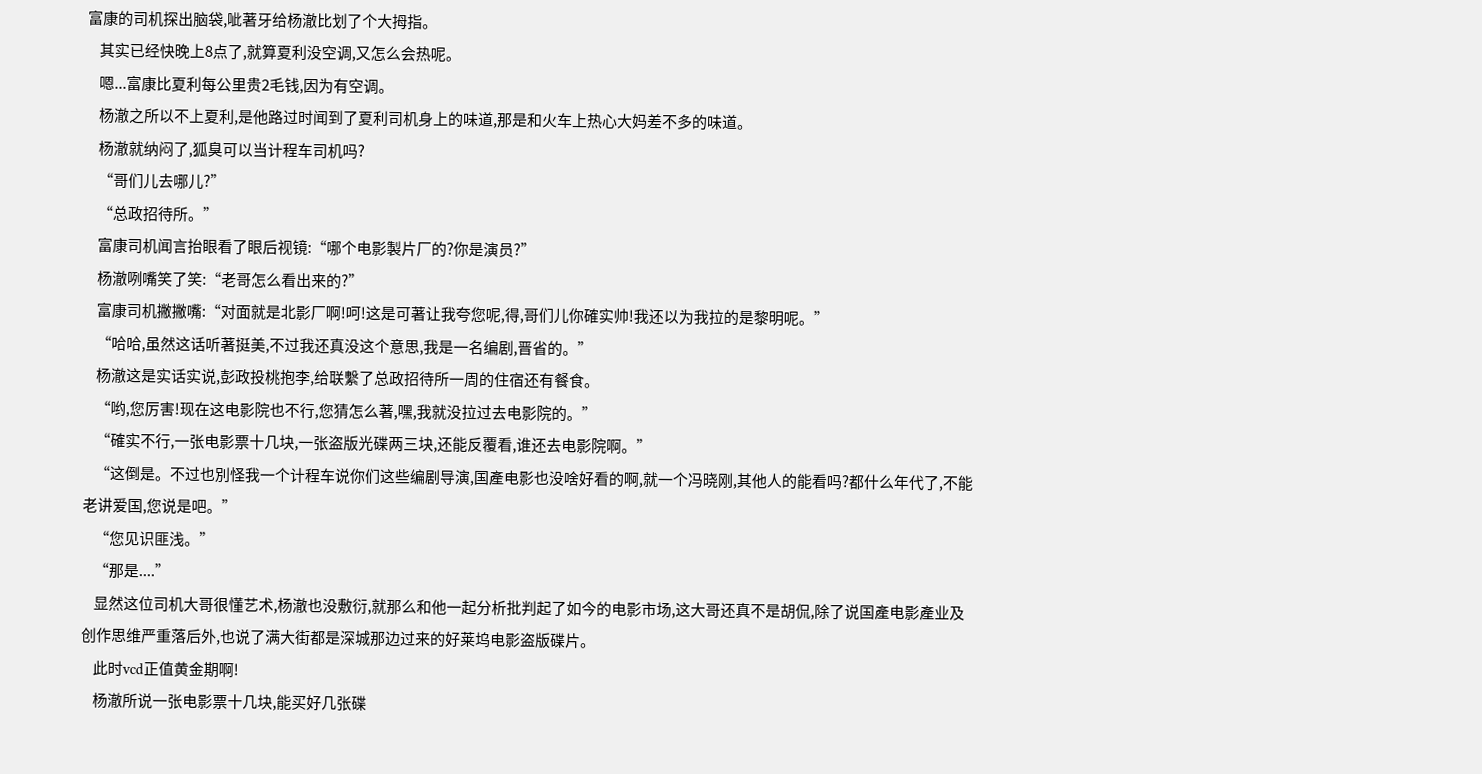富康的司机探出脑袋,呲著牙给杨澈比划了个大拇指。
    其实已经快晚上8点了,就算夏利没空调,又怎么会热呢。
    嗯...富康比夏利每公里贵2毛钱,因为有空调。
    杨澈之所以不上夏利,是他路过时闻到了夏利司机身上的味道,那是和火车上热心大妈差不多的味道。
    杨澈就纳闷了,狐臭可以当计程车司机吗?
    “哥们儿去哪儿?”
    “总政招待所。”
    富康司机闻言抬眼看了眼后视镜:“哪个电影製片厂的?你是演员?”
    杨澈咧嘴笑了笑:“老哥怎么看出来的?”
    富康司机撇撇嘴:“对面就是北影厂啊!呵!这是可著让我夸您呢,得,哥们儿你確实帅!我还以为我拉的是黎明呢。”
    “哈哈,虽然这话听著挺美,不过我还真没这个意思,我是一名编剧,晋省的。”
    杨澈这是实话实说,彭政投桃抱李,给联繫了总政招待所一周的住宿还有餐食。
    “哟,您厉害!现在这电影院也不行,您猜怎么著,嘿,我就没拉过去电影院的。”
    “確实不行,一张电影票十几块,一张盗版光碟两三块,还能反覆看,谁还去电影院啊。”
    “这倒是。不过也別怪我一个计程车说你们这些编剧导演,国產电影也没啥好看的啊,就一个冯晓刚,其他人的能看吗?都什么年代了,不能老讲爱国,您说是吧。”
    “您见识匪浅。”
    “那是....”
    显然这位司机大哥很懂艺术,杨澈也没敷衍,就那么和他一起分析批判起了如今的电影市场,这大哥还真不是胡侃,除了说国產电影產业及创作思维严重落后外,也说了满大街都是深城那边过来的好莱坞电影盗版碟片。
    此时vcd正值黄金期啊!
    杨澈所说一张电影票十几块,能买好几张碟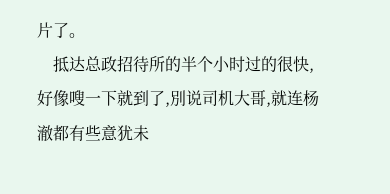片了。
    抵达总政招待所的半个小时过的很快,好像嗖一下就到了,別说司机大哥,就连杨澈都有些意犹未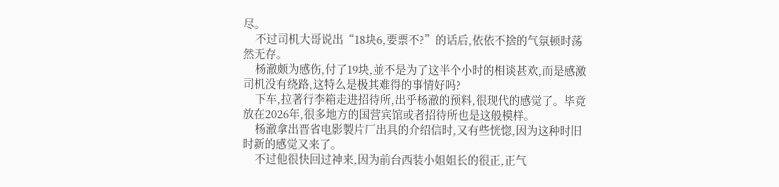尽。
    不过司机大哥说出“18块6,要票不?”的话后,依依不捨的气氛顿时荡然无存。
    杨澈颇为感伤,付了19块,並不是为了这半个小时的相谈甚欢,而是感激司机没有绕路,这特么是极其难得的事情好吗?
    下车,拉著行李箱走进招待所,出乎杨澈的预料,很现代的感觉了。毕竟放在2026年,很多地方的国营宾馆或者招待所也是这般模样。
    杨澈拿出晋省电影製片厂出具的介绍信时,又有些恍惚,因为这种时旧时新的感觉又来了。
    不过他很快回过神来,因为前台西装小姐姐长的很正,正气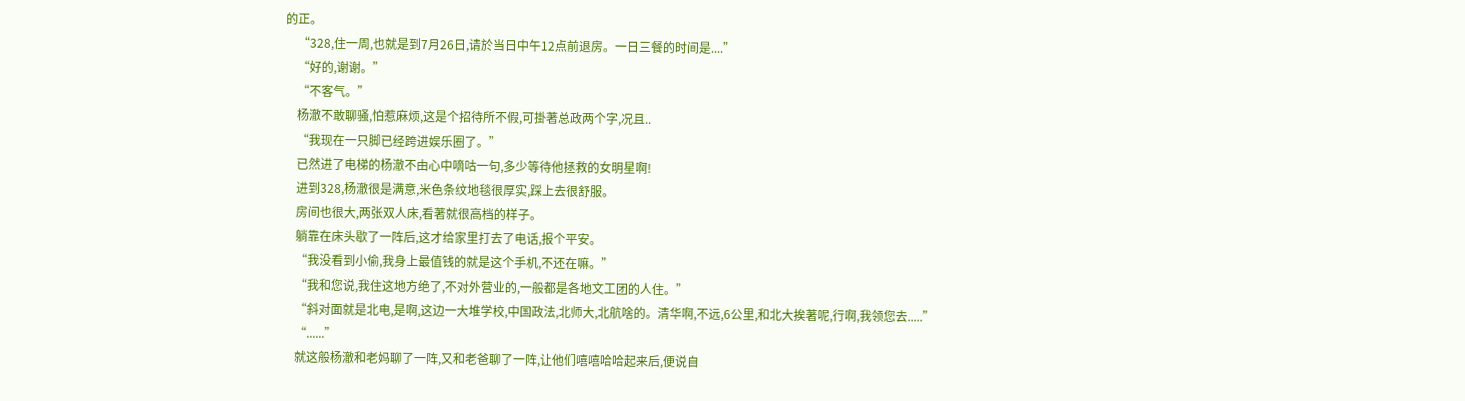的正。
    “328,住一周,也就是到7月26日,请於当日中午12点前退房。一日三餐的时间是....”
    “好的,谢谢。”
    “不客气。”
    杨澈不敢聊骚,怕惹麻烦,这是个招待所不假,可掛著总政两个字,况且..
    “我现在一只脚已经跨进娱乐圈了。”
    已然进了电梯的杨澈不由心中嘀咕一句,多少等待他拯救的女明星啊!
    进到328,杨澈很是满意,米色条纹地毯很厚实,踩上去很舒服。
    房间也很大,两张双人床,看著就很高档的样子。
    躺靠在床头歇了一阵后,这才给家里打去了电话,报个平安。
    “我没看到小偷,我身上最值钱的就是这个手机,不还在嘛。”
    “我和您说,我住这地方绝了,不对外营业的,一般都是各地文工团的人住。”
    “斜对面就是北电,是啊,这边一大堆学校,中国政法,北师大,北航啥的。清华啊,不远,6公里,和北大挨著呢,行啊,我领您去.....”
    “......”
    就这般杨澈和老妈聊了一阵,又和老爸聊了一阵,让他们嘻嘻哈哈起来后,便说自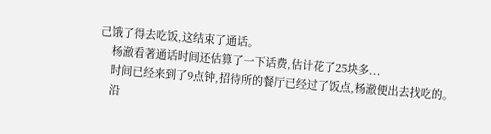己饿了得去吃饭,这结束了通话。
    杨澈看著通话时间还估算了一下话费,估计花了25块多...
    时间已经来到了9点钟,招待所的餐厅已经过了饭点,杨澈便出去找吃的。
    沿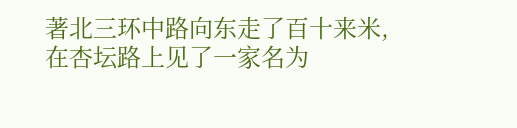著北三环中路向东走了百十来米,在杏坛路上见了一家名为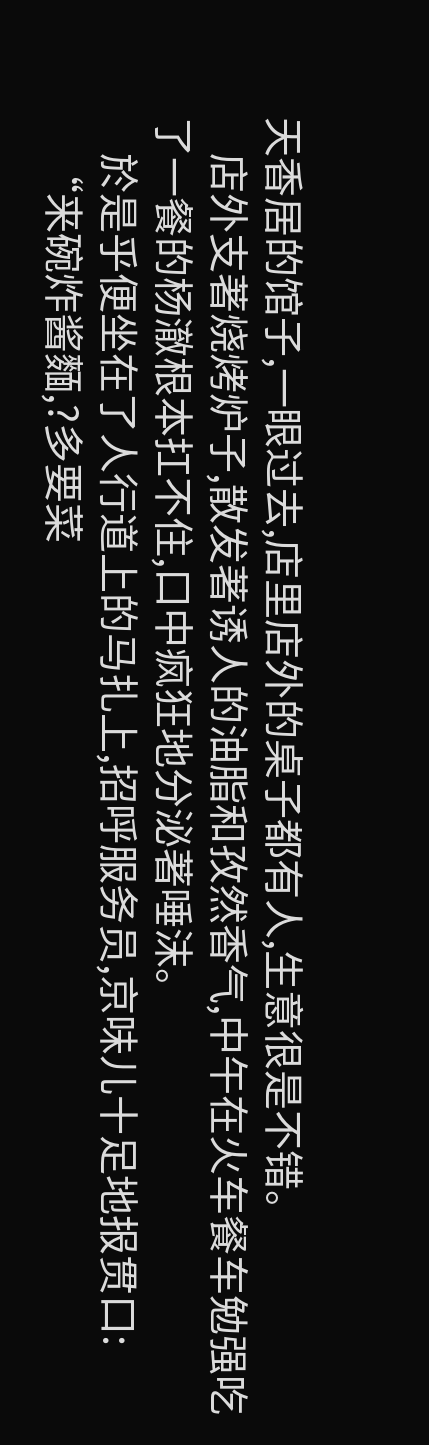天香居的馆子,一眼过去,店里店外的桌子都有人,生意很是不错。
    店外支著烧烤炉子,散发著诱人的油脂和孜然香气,中午在火车餐车勉强吃了一餐的杨澈根本扛不住,口中疯狂地分泌著唾沫。
    於是乎便坐在了人行道上的马扎上,招呼服务员,京味儿十足地报贯口:
    “来碗炸酱麵,?多要菜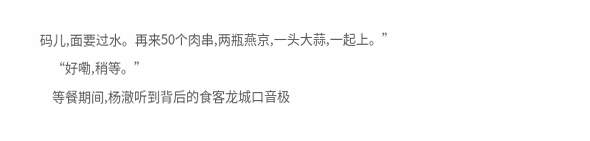码儿,面要过水。再来50个肉串,两瓶燕京,一头大蒜,一起上。”
    “好嘞,稍等。”
    等餐期间,杨澈听到背后的食客龙城口音极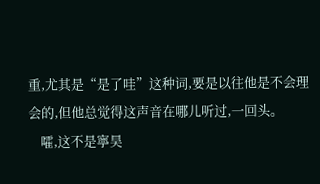重,尤其是“是了哇”这种词,要是以往他是不会理会的,但他总觉得这声音在哪儿听过,一回头。
    嚯,这不是寧昊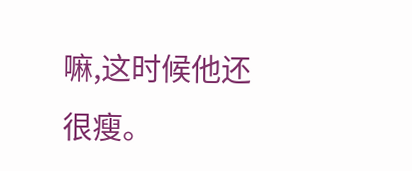嘛,这时候他还很瘦。